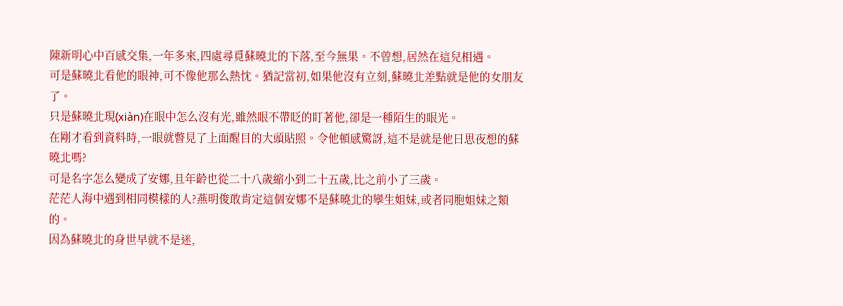陳新明心中百感交集,一年多來,四處尋覓蘇曉北的下落,至今無果。不曾想,居然在這兒相遇。
可是蘇曉北看他的眼神,可不像他那么熱忱。猶記當初,如果他沒有立刻,蘇曉北差點就是他的女朋友了。
只是蘇曉北現(xiàn)在眼中怎么沒有光,雖然眼不帶眨的盯著他,卻是一種陌生的眼光。
在剛才看到資料時,一眼就瞥見了上面醒目的大頭貼照。令他頓感驚訝,這不是就是他日思夜想的蘇曉北嗎?
可是名字怎么變成了安娜,且年齡也從二十八歲縮小到二十五歲,比之前小了三歲。
茫茫人海中遇到相同模樣的人?燕明俊敢肯定這個安娜不是蘇曉北的孿生姐妹,或者同胞姐妹之類的。
因為蘇曉北的身世早就不是迷,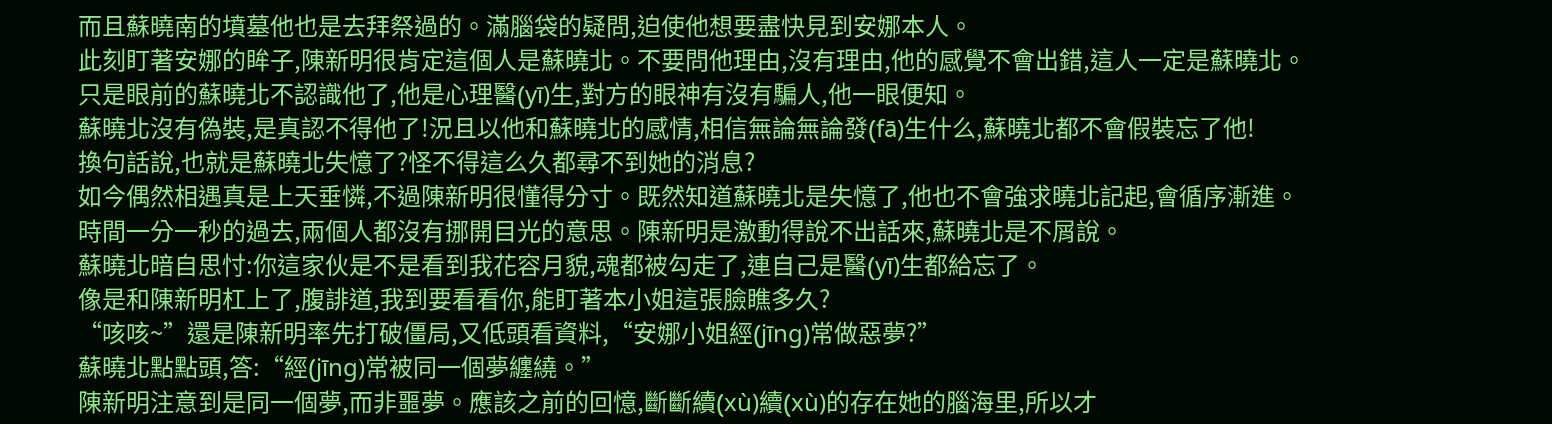而且蘇曉南的墳墓他也是去拜祭過的。滿腦袋的疑問,迫使他想要盡快見到安娜本人。
此刻盯著安娜的眸子,陳新明很肯定這個人是蘇曉北。不要問他理由,沒有理由,他的感覺不會出錯,這人一定是蘇曉北。
只是眼前的蘇曉北不認識他了,他是心理醫(yī)生,對方的眼神有沒有騙人,他一眼便知。
蘇曉北沒有偽裝,是真認不得他了!況且以他和蘇曉北的感情,相信無論無論發(fā)生什么,蘇曉北都不會假裝忘了他!
換句話說,也就是蘇曉北失憶了?怪不得這么久都尋不到她的消息?
如今偶然相遇真是上天垂憐,不過陳新明很懂得分寸。既然知道蘇曉北是失憶了,他也不會強求曉北記起,會循序漸進。
時間一分一秒的過去,兩個人都沒有挪開目光的意思。陳新明是激動得說不出話來,蘇曉北是不屑說。
蘇曉北暗自思忖:你這家伙是不是看到我花容月貌,魂都被勾走了,連自己是醫(yī)生都給忘了。
像是和陳新明杠上了,腹誹道,我到要看看你,能盯著本小姐這張臉瞧多久?
“咳咳~”還是陳新明率先打破僵局,又低頭看資料,“安娜小姐經(jīng)常做惡夢?”
蘇曉北點點頭,答:“經(jīng)常被同一個夢纏繞。”
陳新明注意到是同一個夢,而非噩夢。應該之前的回憶,斷斷續(xù)續(xù)的存在她的腦海里,所以才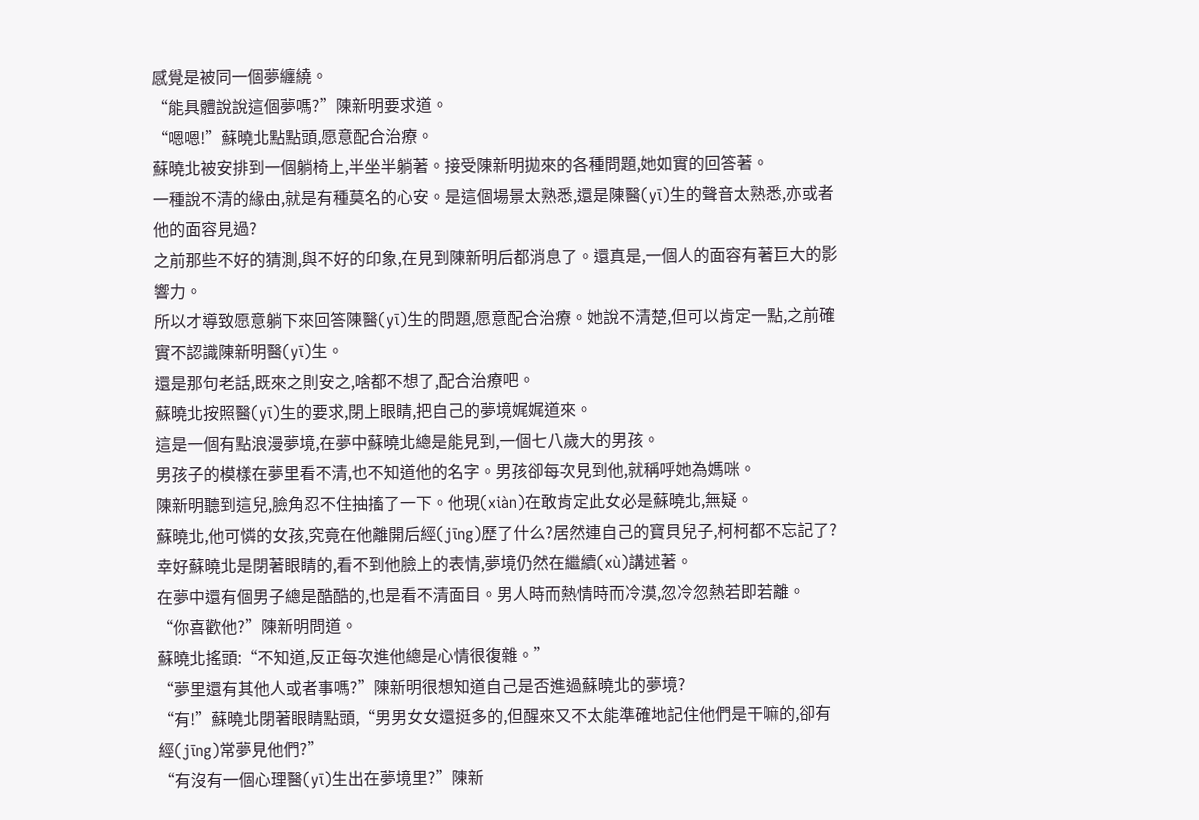感覺是被同一個夢纏繞。
“能具體說說這個夢嗎?”陳新明要求道。
“嗯嗯!”蘇曉北點點頭,愿意配合治療。
蘇曉北被安排到一個躺椅上,半坐半躺著。接受陳新明拋來的各種問題,她如實的回答著。
一種說不清的緣由,就是有種莫名的心安。是這個場景太熟悉,還是陳醫(yī)生的聲音太熟悉,亦或者他的面容見過?
之前那些不好的猜測,與不好的印象,在見到陳新明后都消息了。還真是,一個人的面容有著巨大的影響力。
所以才導致愿意躺下來回答陳醫(yī)生的問題,愿意配合治療。她說不清楚,但可以肯定一點,之前確實不認識陳新明醫(yī)生。
還是那句老話,既來之則安之,啥都不想了,配合治療吧。
蘇曉北按照醫(yī)生的要求,閉上眼睛,把自己的夢境娓娓道來。
這是一個有點浪漫夢境,在夢中蘇曉北總是能見到,一個七八歲大的男孩。
男孩子的模樣在夢里看不清,也不知道他的名字。男孩卻每次見到他,就稱呼她為媽咪。
陳新明聽到這兒,臉角忍不住抽搐了一下。他現(xiàn)在敢肯定此女必是蘇曉北,無疑。
蘇曉北,他可憐的女孩,究竟在他離開后經(jīng)歷了什么?居然連自己的寶貝兒子,柯柯都不忘記了?
幸好蘇曉北是閉著眼睛的,看不到他臉上的表情,夢境仍然在繼續(xù)講述著。
在夢中還有個男子總是酷酷的,也是看不清面目。男人時而熱情時而冷漠,忽冷忽熱若即若離。
“你喜歡他?”陳新明問道。
蘇曉北搖頭:“不知道,反正每次進他總是心情很復雜。”
“夢里還有其他人或者事嗎?”陳新明很想知道自己是否進過蘇曉北的夢境?
“有!”蘇曉北閉著眼睛點頭,“男男女女還挺多的,但醒來又不太能準確地記住他們是干嘛的,卻有經(jīng)常夢見他們?”
“有沒有一個心理醫(yī)生出在夢境里?”陳新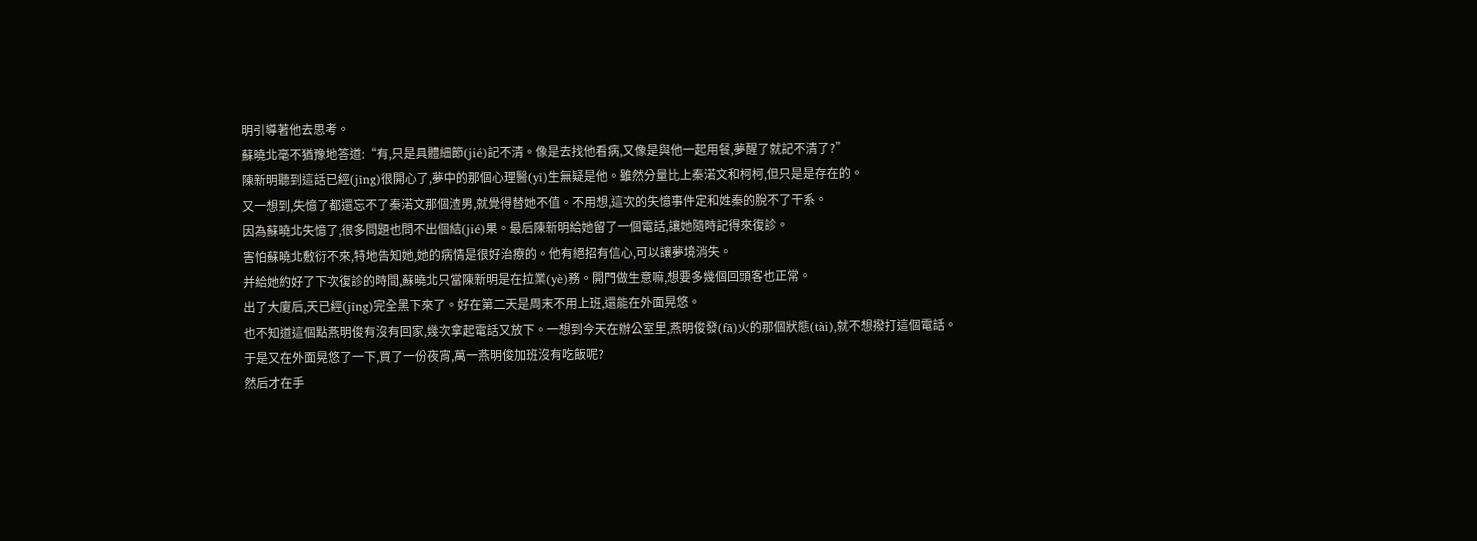明引導著他去思考。
蘇曉北毫不猶豫地答道:“有,只是具體細節(jié)記不清。像是去找他看病,又像是與他一起用餐,夢醒了就記不清了?”
陳新明聽到這話已經(jīng)很開心了,夢中的那個心理醫(yī)生無疑是他。雖然分量比上秦渃文和柯柯,但只是是存在的。
又一想到,失憶了都還忘不了秦渃文那個渣男,就覺得替她不值。不用想,這次的失憶事件定和姓秦的脫不了干系。
因為蘇曉北失憶了,很多問題也問不出個結(jié)果。最后陳新明給她留了一個電話,讓她隨時記得來復診。
害怕蘇曉北敷衍不來,特地告知她,她的病情是很好治療的。他有絕招有信心,可以讓夢境消失。
并給她約好了下次復診的時間,蘇曉北只當陳新明是在拉業(yè)務。開門做生意嘛,想要多幾個回頭客也正常。
出了大廈后,天已經(jīng)完全黑下來了。好在第二天是周末不用上班,還能在外面晃悠。
也不知道這個點燕明俊有沒有回家,幾次拿起電話又放下。一想到今天在辦公室里,燕明俊發(fā)火的那個狀態(tài),就不想撥打這個電話。
于是又在外面晃悠了一下,買了一份夜宵,萬一燕明俊加班沒有吃飯呢?
然后才在手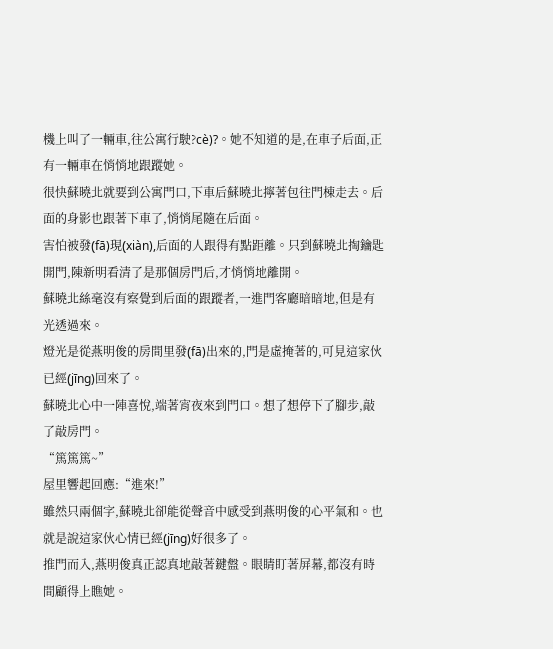機上叫了一輛車,往公寓行駛?cè)?。她不知道的是,在車子后面,正有一輛車在悄悄地跟蹤她。
很快蘇曉北就要到公寓門口,下車后蘇曉北擰著包往門棟走去。后面的身影也跟著下車了,悄悄尾隨在后面。
害怕被發(fā)現(xiàn),后面的人跟得有點距離。只到蘇曉北掏鑰匙開門,陳新明看清了是那個房門后,才悄悄地離開。
蘇曉北絲毫沒有察覺到后面的跟蹤者,一進門客廳暗暗地,但是有光透過來。
燈光是從燕明俊的房間里發(fā)出來的,門是虛掩著的,可見這家伙已經(jīng)回來了。
蘇曉北心中一陣喜悅,端著宵夜來到門口。想了想停下了腳步,敲了敲房門。
“篤篤篤~”
屋里響起回應:“進來!”
雖然只兩個字,蘇曉北卻能從聲音中感受到燕明俊的心平氣和。也就是說這家伙心情已經(jīng)好很多了。
推門而入,燕明俊真正認真地敲著鍵盤。眼睛盯著屏幕,都沒有時間顧得上瞧她。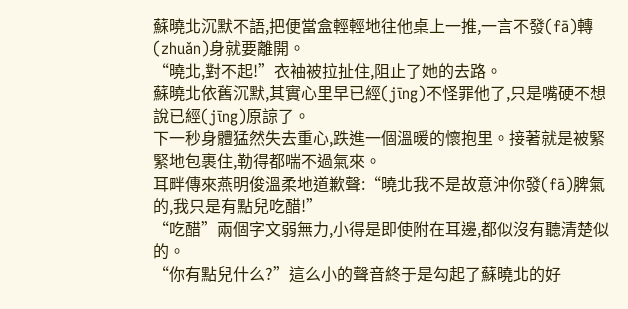蘇曉北沉默不語,把便當盒輕輕地往他桌上一推,一言不發(fā)轉(zhuǎn)身就要離開。
“曉北,對不起!”衣袖被拉扯住,阻止了她的去路。
蘇曉北依舊沉默,其實心里早已經(jīng)不怪罪他了,只是嘴硬不想說已經(jīng)原諒了。
下一秒身體猛然失去重心,跌進一個溫暖的懷抱里。接著就是被緊緊地包裹住,勒得都喘不過氣來。
耳畔傳來燕明俊溫柔地道歉聲:“曉北我不是故意沖你發(fā)脾氣的,我只是有點兒吃醋!”
“吃醋”兩個字文弱無力,小得是即使附在耳邊,都似沒有聽清楚似的。
“你有點兒什么?”這么小的聲音終于是勾起了蘇曉北的好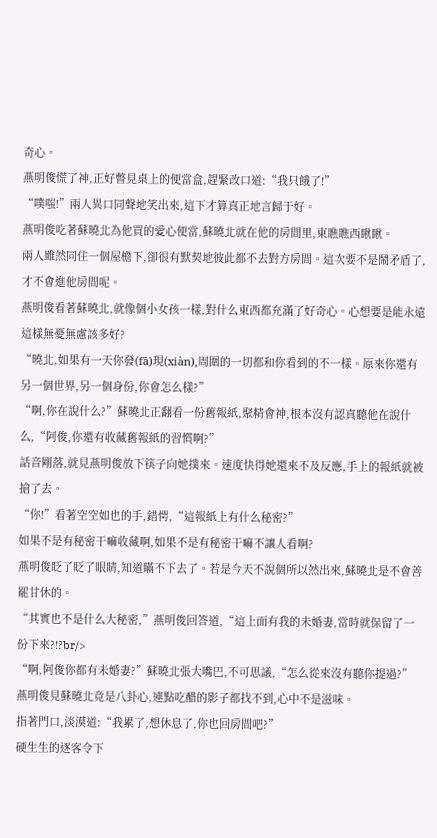奇心。
燕明俊慌了神,正好瞥見桌上的便當盒,趕緊改口道:“我只餓了!”
“噗嗤!”兩人異口同聲地笑出來,這下才算真正地言歸于好。
燕明俊吃著蘇曉北為他買的愛心便當,蘇曉北就在他的房間里,東瞧瞧西瞅瞅。
兩人雖然同住一個屋檐下,卻很有默契地彼此都不去對方房間。這次要不是鬧矛盾了,才不會進他房間呢。
燕明俊看著蘇曉北,就像個小女孩一樣,對什么東西都充滿了好奇心。心想要是能永遠這樣無憂無慮該多好?
“曉北,如果有一天你發(fā)現(xiàn),周圍的一切都和你看到的不一樣。原來你還有另一個世界,另一個身份,你會怎么樣?”
“啊,你在說什么?”蘇曉北正翻看一份舊報紙,聚精會神,根本沒有認真聽他在說什么,“阿俊,你還有收藏舊報紙的習慣啊?”
話音剛落,就見燕明俊放下筷子向她撲來。速度快得她還來不及反應,手上的報紙就被搶了去。
“你!”看著空空如也的手,錯愕,“這報紙上有什么秘密?”
如果不是有秘密干嘛收藏啊,如果不是有秘密干嘛不讓人看啊?
燕明俊眨了眨了眼睛,知道瞞不下去了。若是今天不說個所以然出來,蘇曉北是不會善罷甘休的。
“其實也不是什么大秘密,”燕明俊回答道,“這上面有我的未婚妻,當時就保留了一份下來?!?br/>
“啊,阿俊你都有未婚妻?”蘇曉北張大嘴巴,不可思議,“怎么從來沒有聽你提過?”
燕明俊見蘇曉北竟是八卦心,連點吃醋的影子都找不到,心中不是滋味。
指著門口,淡漠道:“我累了,想休息了,你也回房間吧?”
硬生生的逐客令下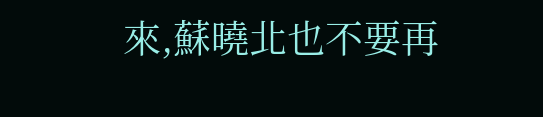來,蘇曉北也不要再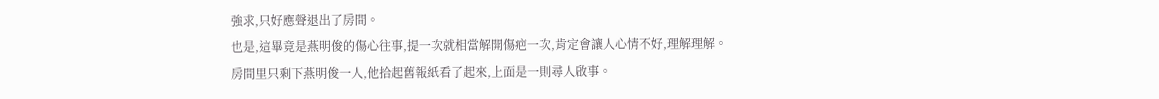強求,只好應聲退出了房間。
也是,這畢竟是燕明俊的傷心往事,提一次就相當解開傷疤一次,肯定會讓人心情不好,理解理解。
房間里只剩下燕明俊一人,他拾起舊報紙看了起來,上面是一則尋人啟事。